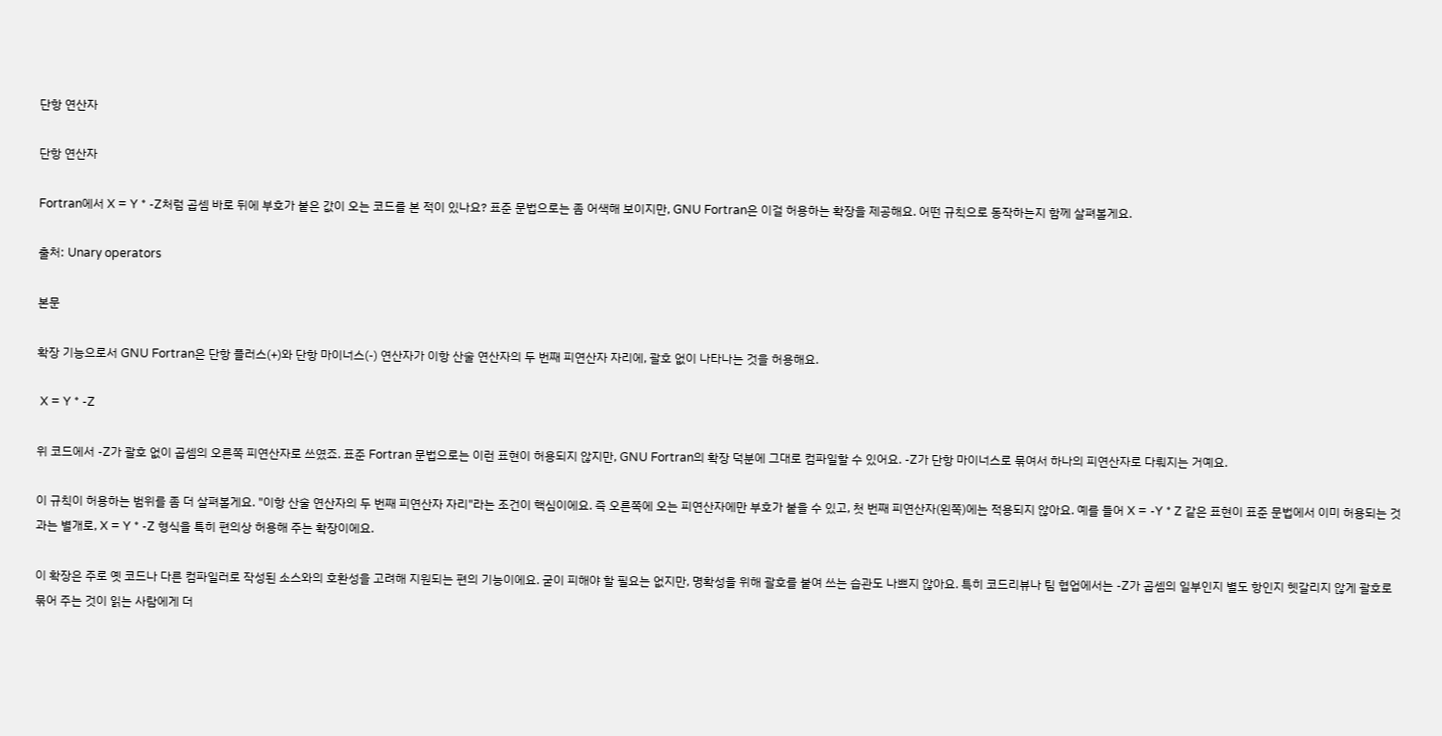단항 연산자

단항 연산자

Fortran에서 X = Y * -Z처럼 곱셈 바로 뒤에 부호가 붙은 값이 오는 코드를 본 적이 있나요? 표준 문법으로는 좀 어색해 보이지만, GNU Fortran은 이걸 허용하는 확장을 제공해요. 어떤 규칙으로 동작하는지 함께 살펴볼게요.

출처: Unary operators

본문

확장 기능으로서 GNU Fortran은 단항 플러스(+)와 단항 마이너스(-) 연산자가 이항 산술 연산자의 두 번째 피연산자 자리에, 괄호 없이 나타나는 것을 허용해요.

 X = Y * -Z

위 코드에서 -Z가 괄호 없이 곱셈의 오른쪽 피연산자로 쓰였죠. 표준 Fortran 문법으로는 이런 표현이 허용되지 않지만, GNU Fortran의 확장 덕분에 그대로 컴파일할 수 있어요. -Z가 단항 마이너스로 묶여서 하나의 피연산자로 다뤄지는 거예요.

이 규칙이 허용하는 범위를 좀 더 살펴볼게요. "이항 산술 연산자의 두 번째 피연산자 자리"라는 조건이 핵심이에요. 즉 오른쪽에 오는 피연산자에만 부호가 붙을 수 있고, 첫 번째 피연산자(왼쪽)에는 적용되지 않아요. 예를 들어 X = -Y * Z 같은 표현이 표준 문법에서 이미 허용되는 것과는 별개로, X = Y * -Z 형식을 특히 편의상 허용해 주는 확장이에요.

이 확장은 주로 옛 코드나 다른 컴파일러로 작성된 소스와의 호환성을 고려해 지원되는 편의 기능이에요. 굳이 피해야 할 필요는 없지만, 명확성을 위해 괄호를 붙여 쓰는 습관도 나쁘지 않아요. 특히 코드리뷰나 팀 협업에서는 -Z가 곱셈의 일부인지 별도 항인지 헷갈리지 않게 괄호로 묶어 주는 것이 읽는 사람에게 더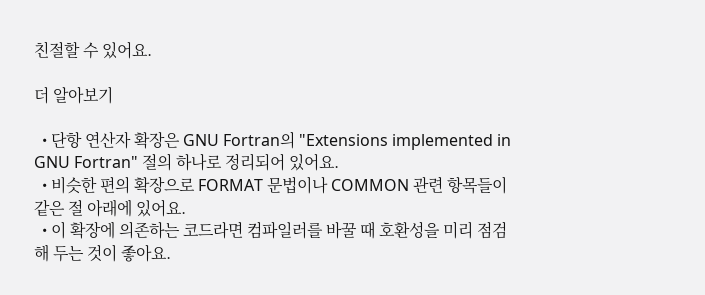친절할 수 있어요.

더 알아보기

  • 단항 연산자 확장은 GNU Fortran의 "Extensions implemented in GNU Fortran" 절의 하나로 정리되어 있어요.
  • 비슷한 편의 확장으로 FORMAT 문법이나 COMMON 관련 항목들이 같은 절 아래에 있어요.
  • 이 확장에 의존하는 코드라면 컴파일러를 바꿀 때 호환성을 미리 점검해 두는 것이 좋아요.